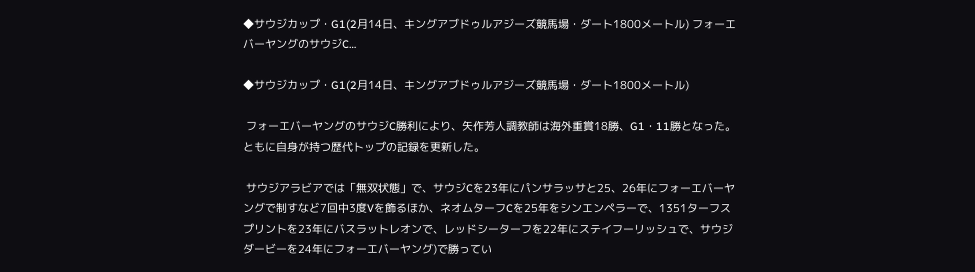◆サウジカップ・G1(2月14日、キングアブドゥルアジーズ競馬場・ダート1800メートル) フォーエバーヤングのサウジC…

◆サウジカップ・G1(2月14日、キングアブドゥルアジーズ競馬場・ダート1800メートル)

 フォーエバーヤングのサウジC勝利により、矢作芳人調教師は海外重賞18勝、G1・11勝となった。ともに自身が持つ歴代トップの記録を更新した。

 サウジアラビアでは「無双状態」で、サウジCを23年にパンサラッサと25、26年にフォーエバーヤングで制すなど7回中3度Vを飾るほか、ネオムターフCを25年をシンエンペラーで、1351ターフスプリントを23年にバスラットレオンで、レッドシーターフを22年にステイフーリッシュで、サウジダービーを24年にフォーエバーヤング)で勝ってい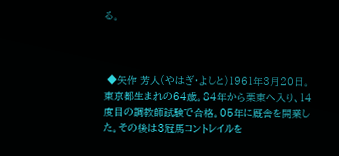る。



 ◆矢作 芳人(やはぎ・よしと)1961年3月20日。東京都生まれの64歳。84年から栗東へ入り、14度目の調教師試験で合格。05年に厩舎を開業した。その後は3冠馬コントレイルを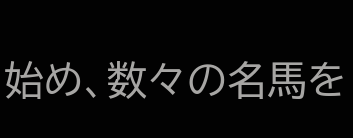始め、数々の名馬を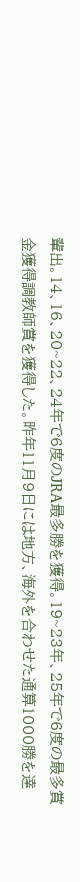輩出。14、16、20~22、24年で6度のJRA最多勝を獲得。19~23年、25年で6度の最多賞金獲得調教師賞を獲得した。昨年11月9日には地方、海外を合わせた通算1000勝を達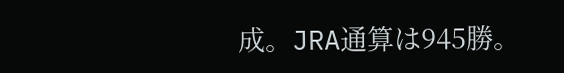成。JRA通算は945勝。